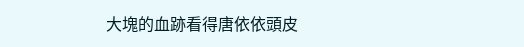大塊的血跡看得唐依依頭皮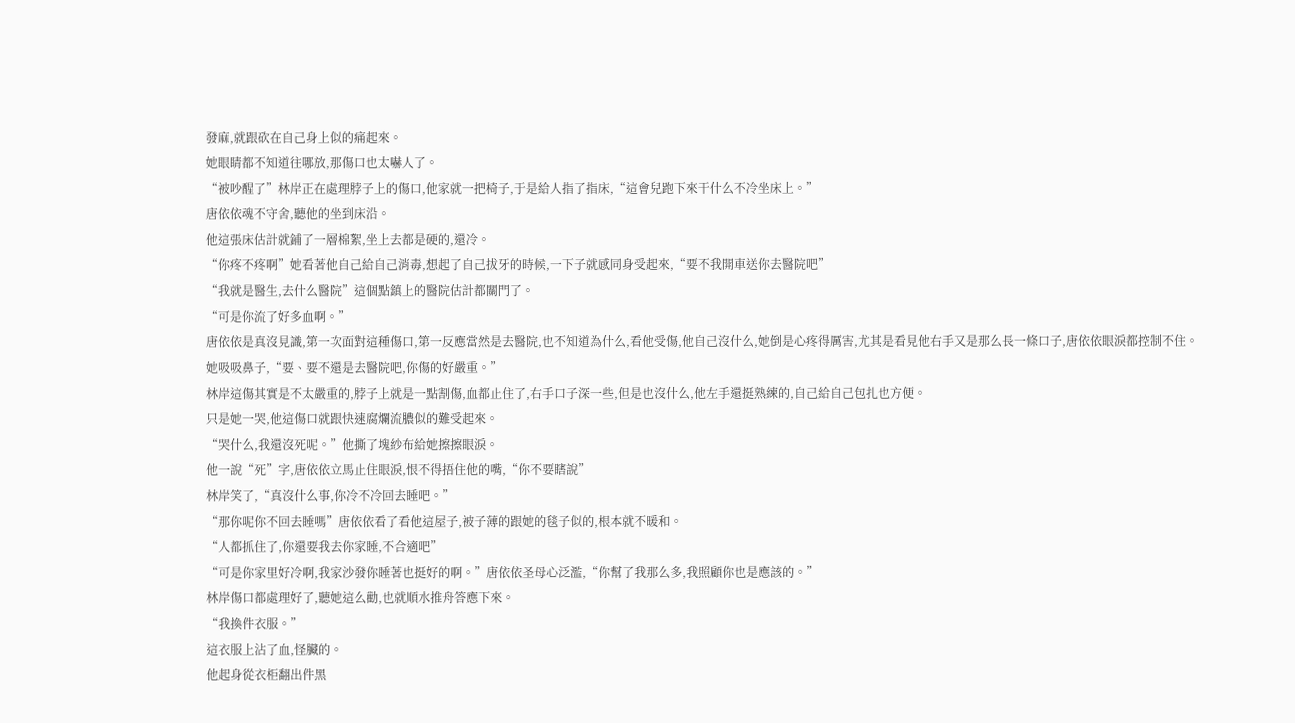發麻,就跟砍在自己身上似的痛起來。
她眼睛都不知道往哪放,那傷口也太嚇人了。
“被吵醒了”林岸正在處理脖子上的傷口,他家就一把椅子,于是給人指了指床,“這會兒跑下來干什么不冷坐床上。”
唐依依魂不守舍,聽他的坐到床沿。
他這張床估計就鋪了一層棉絮,坐上去都是硬的,還冷。
“你疼不疼啊”她看著他自己給自己消毒,想起了自己拔牙的時候,一下子就感同身受起來,“要不我開車送你去醫院吧”
“我就是醫生,去什么醫院”這個點鎮上的醫院估計都關門了。
“可是你流了好多血啊。”
唐依依是真沒見識,第一次面對這種傷口,第一反應當然是去醫院,也不知道為什么,看他受傷,他自己沒什么,她倒是心疼得厲害,尤其是看見他右手又是那么長一條口子,唐依依眼淚都控制不住。
她吸吸鼻子,“要、要不還是去醫院吧,你傷的好嚴重。”
林岸這傷其實是不太嚴重的,脖子上就是一點割傷,血都止住了,右手口子深一些,但是也沒什么,他左手還挺熟練的,自己給自己包扎也方便。
只是她一哭,他這傷口就跟快速腐爛流膿似的難受起來。
“哭什么,我還沒死呢。”他撕了塊紗布給她擦擦眼淚。
他一說“死”字,唐依依立馬止住眼淚,恨不得捂住他的嘴,“你不要瞎說”
林岸笑了,“真沒什么事,你冷不冷回去睡吧。”
“那你呢你不回去睡嗎”唐依依看了看他這屋子,被子薄的跟她的毯子似的,根本就不暖和。
“人都抓住了,你還要我去你家睡,不合適吧”
“可是你家里好冷啊,我家沙發你睡著也挺好的啊。”唐依依圣母心泛濫,“你幫了我那么多,我照顧你也是應該的。”
林岸傷口都處理好了,聽她這么勸,也就順水推舟答應下來。
“我換件衣服。”
這衣服上沾了血,怪臟的。
他起身從衣柜翻出件黑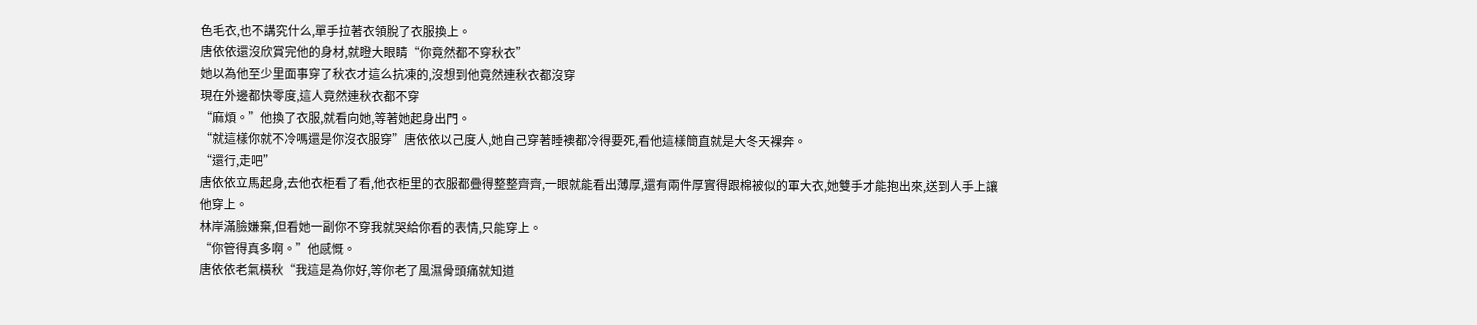色毛衣,也不講究什么,單手拉著衣領脫了衣服換上。
唐依依還沒欣賞完他的身材,就瞪大眼睛“你竟然都不穿秋衣”
她以為他至少里面事穿了秋衣才這么抗凍的,沒想到他竟然連秋衣都沒穿
現在外邊都快零度,這人竟然連秋衣都不穿
“麻煩。”他換了衣服,就看向她,等著她起身出門。
“就這樣你就不冷嗎還是你沒衣服穿”唐依依以己度人,她自己穿著睡襖都冷得要死,看他這樣簡直就是大冬天裸奔。
“還行,走吧”
唐依依立馬起身,去他衣柜看了看,他衣柜里的衣服都疊得整整齊齊,一眼就能看出薄厚,還有兩件厚實得跟棉被似的軍大衣,她雙手才能抱出來,送到人手上讓他穿上。
林岸滿臉嫌棄,但看她一副你不穿我就哭給你看的表情,只能穿上。
“你管得真多啊。”他感慨。
唐依依老氣橫秋“我這是為你好,等你老了風濕骨頭痛就知道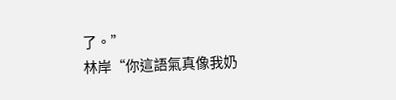了。”
林岸“你這語氣真像我奶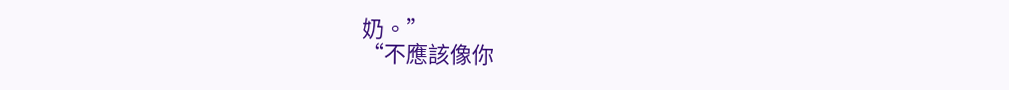奶。”
“不應該像你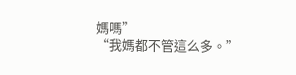媽嗎”
“我媽都不管這么多。”